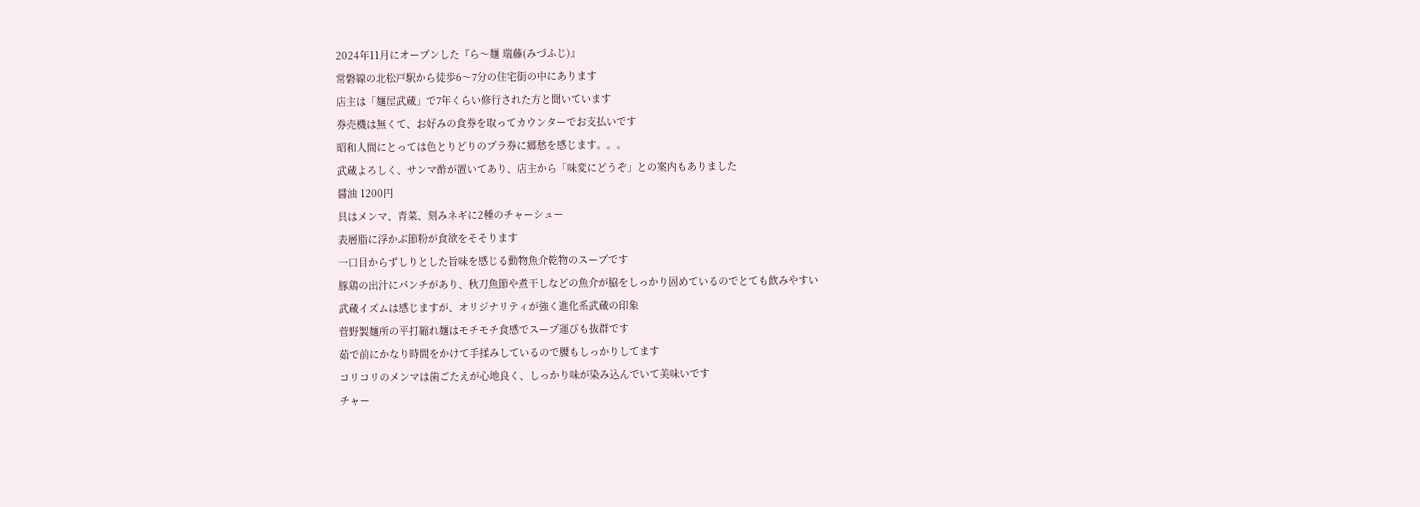2024年11月にオープンした『ら〜麺 瑞藤(みづふじ)』
常磐線の北松戸駅から徒歩6〜7分の住宅街の中にあります
店主は「麺屋武蔵」で7年くらい修行された方と聞いています
券売機は無くて、お好みの食券を取ってカウンターでお支払いです
昭和人間にとっては色とりどりのプラ券に郷愁を感じます。。。
武蔵よろしく、サンマ酢が置いてあり、店主から「味変にどうぞ」との案内もありました
醤油 1200円
具はメンマ、青菜、刻みネギに2種のチャーシュー
表層脂に浮かぶ節粉が食欲をそそります
一口目からずしりとした旨味を感じる動物魚介乾物のスープです
豚鶏の出汁にパンチがあり、秋刀魚節や煮干しなどの魚介が脇をしっかり固めているのでとても飲みやすい
武蔵イズムは感じますが、オリジナリティが強く進化系武蔵の印象
菅野製麺所の平打縮れ麺はモチモチ食感でスープ運びも抜群です
茹で前にかなり時間をかけて手揉みしているので腰もしっかりしてます
コリコリのメンマは歯ごたえが心地良く、しっかり味が染み込んでいて美味いです
チャー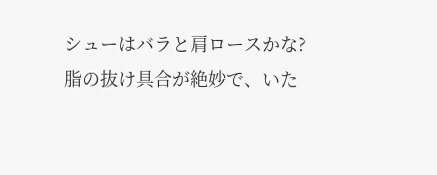シューはバラと肩ロースかな?
脂の抜け具合が絶妙で、いた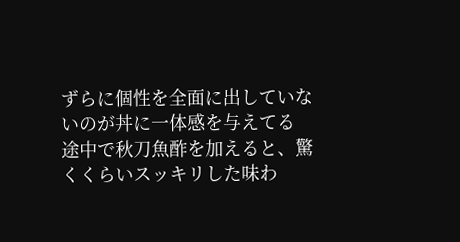ずらに個性を全面に出していないのが丼に一体感を与えてる
途中で秋刀魚酢を加えると、驚くくらいスッキリした味わ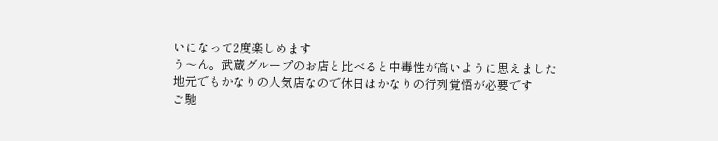いになって2度楽しめます
う〜ん。武蔵グループのお店と比べると中毒性が高いように思えました
地元でもかなりの人気店なので休日はかなりの行列覚悟が必要です
ご馳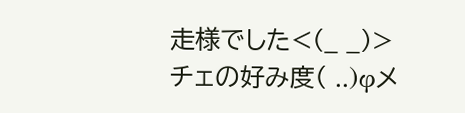走様でした<(_ _)>
チェの好み度( ..)φメ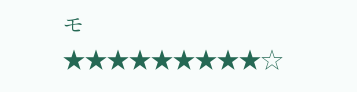モ
★★★★★★★★★☆